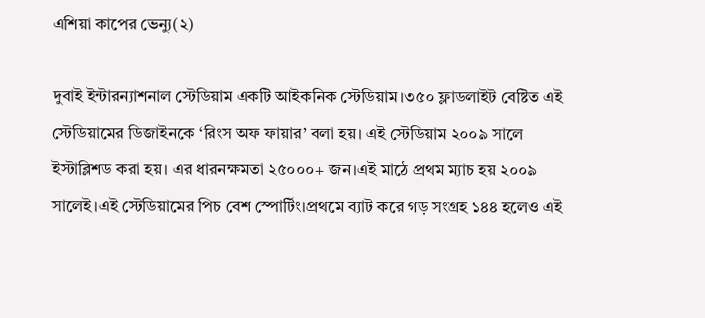এশিয়া কাপের ভেন্যু(২)

দুবাই ইন্টারন্যাশনাল স্টেডিয়াম একটি আইকনিক স্টেডিয়াম।৩৫০ ফ্লাডলাইট বেষ্টিত এই স্টেডিয়ামের ডিজাইনকে ‘রিংস অফ ফায়ার’ বলা হয়। এই স্টেডিয়াম ২০০৯ সালে ইস্টাব্লিশড করা হয়। এর ধারনক্ষমতা ২৫০০০+ জন।এই মাঠে প্রথম ম্যাচ হয় ২০০৯ সালেই।এই স্টেডিয়ামের পিচ বেশ স্পোর্টিং।প্রথমে ব্যাট করে গড় সংগ্রহ ১৪৪ হলেও এই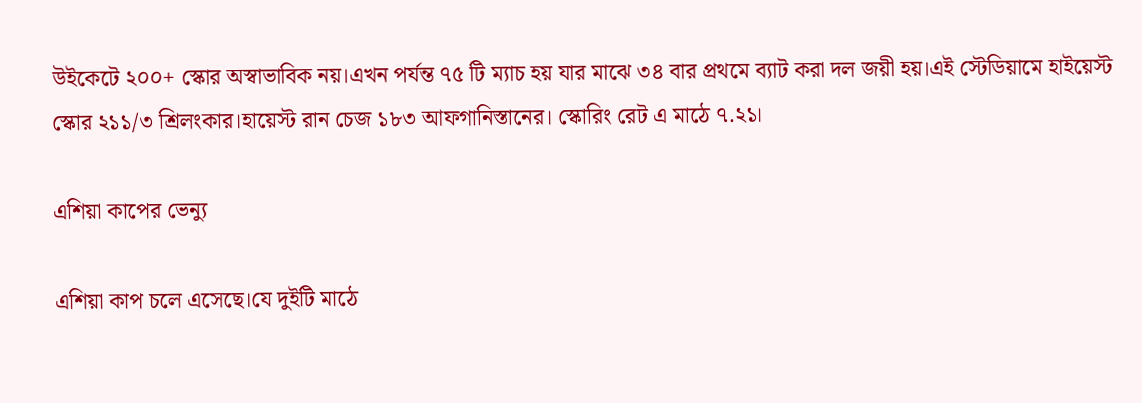উইকেটে ২০০+ স্কোর অস্বাভাবিক নয়।এখন পর্যন্ত ৭৫ টি ম্যাচ হয় যার মাঝে ৩৪ বার প্রথমে ব্যাট করা দল জয়ী হয়।এই স্টেডিয়ামে হাইয়েস্ট স্কোর ২১১/৩ শ্রিলংকার।হায়েস্ট রান চেজ ১৮৩ আফগানিস্তানের। স্কোরিং রেট এ মাঠে ৭.২১।

এশিয়া কাপের ভেন্যু

এশিয়া কাপ চলে এসেছে।যে দুইটি মাঠে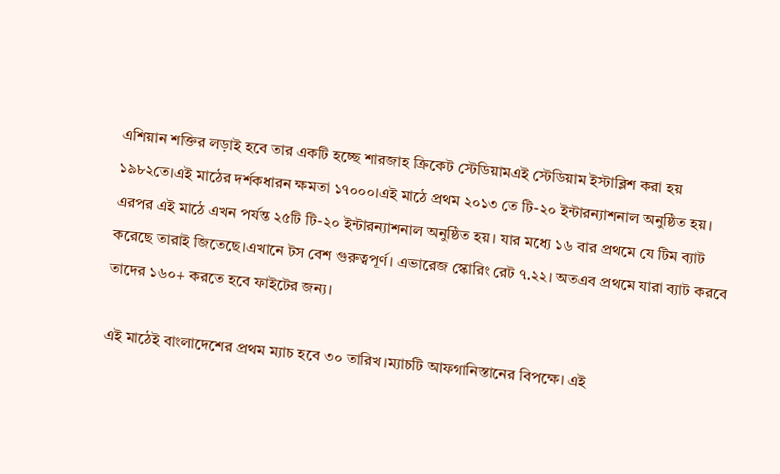এশিয়ান শক্তির লড়াই হবে তার একটি হচ্ছে শারজাহ ক্রিকেট স্টেডিয়ামএই স্টেডিয়াম ইস্টাব্লিশ করা হয় ১৯৮২তে।এই মাঠের দর্শকধারন ক্ষমতা ১৭০০০।এই মাঠে প্রথম ২০১৩ তে টি-২০ ইন্টারন্যাশনাল অনুষ্ঠিত হয়। এরপর এই মাঠে এখন পর্যন্ত ২৫টি টি-২০ ইন্টারন্যাশনাল অনুষ্ঠিত হয়। যার মধ্যে ১৬ বার প্রথমে যে টিম ব্যাট করেছে তারাই জিতেছে।এখানে টস বেশ গুরুত্বপূর্ণ। এভারেজ স্কোরিং রেট ৭.২২। অতএব প্রথমে যারা ব্যাট করবে তাদের ১৬০+ করতে হবে ফাইটের জন্য।

এই মাঠেই বাংলাদেশের প্রথম ম্যাচ হবে ৩০ তারিখ।ম্যাচটি আফগানিস্তানের বিপক্ষে। এই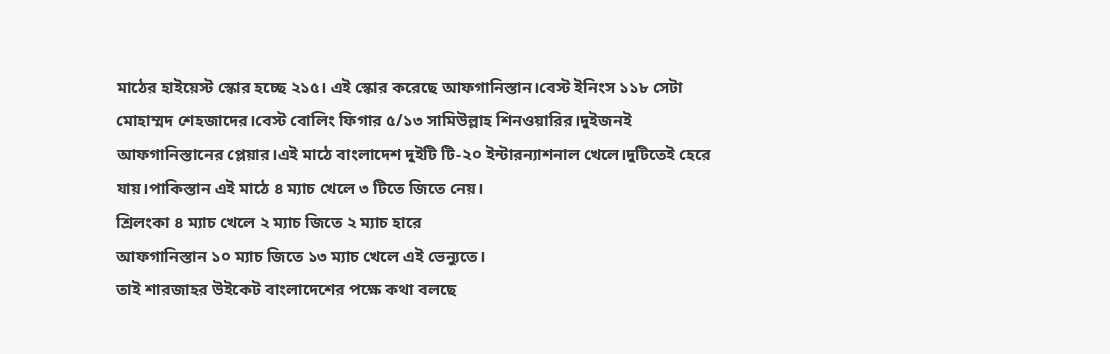মাঠের হাইয়েস্ট স্কোর হচ্ছে ২১৫। এই স্কোর করেছে আফগানিস্তান।বেস্ট ইনিংস ১১৮ সেটা মোহাম্মদ শেহজাদের।বেস্ট বোলিং ফিগার ৫/১৩ সামিউল্লাহ শিনওয়ারির।দুইজনই আফগানিস্তানের প্লেয়ার।এই মাঠে বাংলাদেশ দুইটি টি-২০ ইন্টারন্যাশনাল খেলে।দুটিতেই হেরে যায়।পাকিস্তান এই মাঠে ৪ ম্যাচ খেলে ৩ টিতে জিতে নেয়।
শ্রিলংকা ৪ ম্যাচ খেলে ২ ম্যাচ জিতে ২ ম্যাচ হারে
আফগানিস্তান ১০ ম্যাচ জিতে ১৩ ম্যাচ খেলে এই ভেন্যুতে।
তাই শারজাহর উইকেট বাংলাদেশের পক্ষে কথা বলছে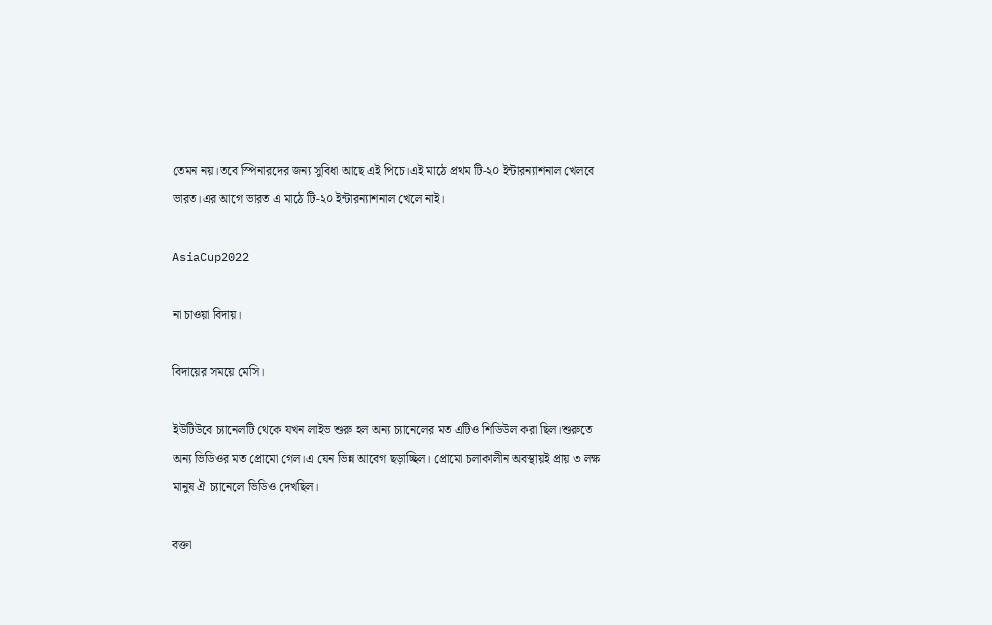তেমন নয়।তবে স্পিনারদের জন্য সুবিধা আছে এই পিচে।এই মাঠে প্রথম টি-২০ ইন্টারন্যাশনাল খেলবে ভারত।এর আগে ভারত এ মাঠে টি-২০ ইন্টারন্যাশনাল খেলে নাই।

AsiaCup2022

না চাওয়া বিদায়।

বিদায়ের সময়ে মেসি।

ইউটিউবে চ্যানেলটি থেকে যখন লাইভ শুরু হল অন্য চ্যানেলের মত এটিও শিডিউল করা ছিল।শুরুতে অন্য ভিডিওর মত প্রোমো গেল।এ যেন ভিন্ন আবেগ ছড়াচ্ছিল। প্রোমো চলাকালীন অবস্থায়ই প্রায় ৩ লক্ষ মানুষ ঐ চ্যানেলে ভিডিও দেখছিল।

বক্তা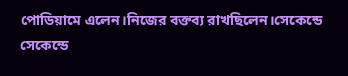পোডিয়ামে এলেন।নিজের বক্তব্য রাখছিলেন।সেকেন্ডে সেকেন্ডে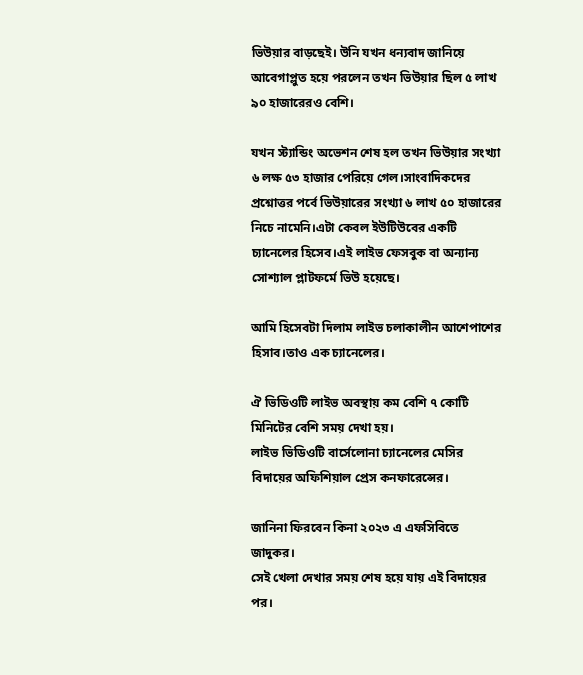ভিউয়ার বাড়ছেই। উনি যখন ধন্যবাদ জানিয়ে আবেগাপ্লুত হয়ে পরলেন তখন ভিউয়ার ছিল ৫ লাখ ৯০ হাজারেরও বেশি।

যখন স্ট্যান্ডিং অভেশন শেষ হল তখন ভিউয়ার সংখ্যা ৬ লক্ষ ৫৩ হাজার পেরিয়ে গেল।সাংবাদিকদের প্রশ্নোত্তর পর্বে ভিউয়ারের সংখ্যা ৬ লাখ ৫০ হাজারের নিচে নামেনি।এটা কেবল ইউটিউবের একটি চ্যানেলের হিসেব।এই লাইভ ফেসবুক বা অন্যান্য সোশ্যাল প্লাটফর্মে ভিউ হয়েছে।

আমি হিসেবটা দিলাম লাইভ চলাকালীন আশেপাশের হিসাব।তাও এক চ্যানেলের।

ঐ ভিডিওটি লাইভ অবস্থায় কম বেশি ৭ কোটি মিনিটের বেশি সময় দেখা হয়।
লাইভ ভিডিওটি বার্সেলোনা চ্যানেলের মেসির বিদায়ের অফিশিয়াল প্রেস কনফারেন্সের।

জানিনা ফিরবেন কিনা ২০২৩ এ এফসিবিতে জাদুকর।
সেই খেলা দেখার সময় শেষ হয়ে যায় এই বিদায়ের পর।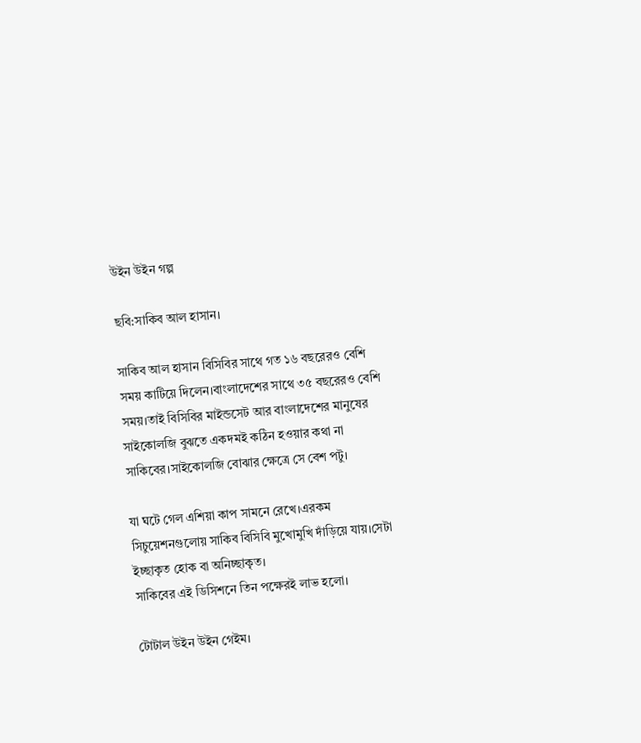উইন উইন গল্প

ছবি:সাকিব আল হাসান।

সাকিব আল হাসান বিসিবির সাথে গত ১৬ বছরেরও বেশি সময় কাটিয়ে দিলেন।বাংলাদেশের সাথে ৩৫ বছরেরও বেশি সময়।তাই বিসিবির মাইন্ডসেট আর বাংলাদেশের মানুষের সাইকোলজি বুঝতে একদমই কঠিন হওয়ার কথা না সাকিবের।সাইকোলজি বোঝার ক্ষেত্রে সে বেশ পটু।

যা ঘটে গেল এশিয়া কাপ সামনে রেখে।এরকম সিচুয়েশনগুলোয় সাকিব বিসিবি মুখোমুখি দাঁড়িয়ে যায়।সেটা ইচ্ছাকৃত হোক বা অনিচ্ছাকৃত।
সাকিবের এই ডিসিশনে তিন পক্ষেরই লাভ হলো।

টোটাল উইন উইন গেইম।